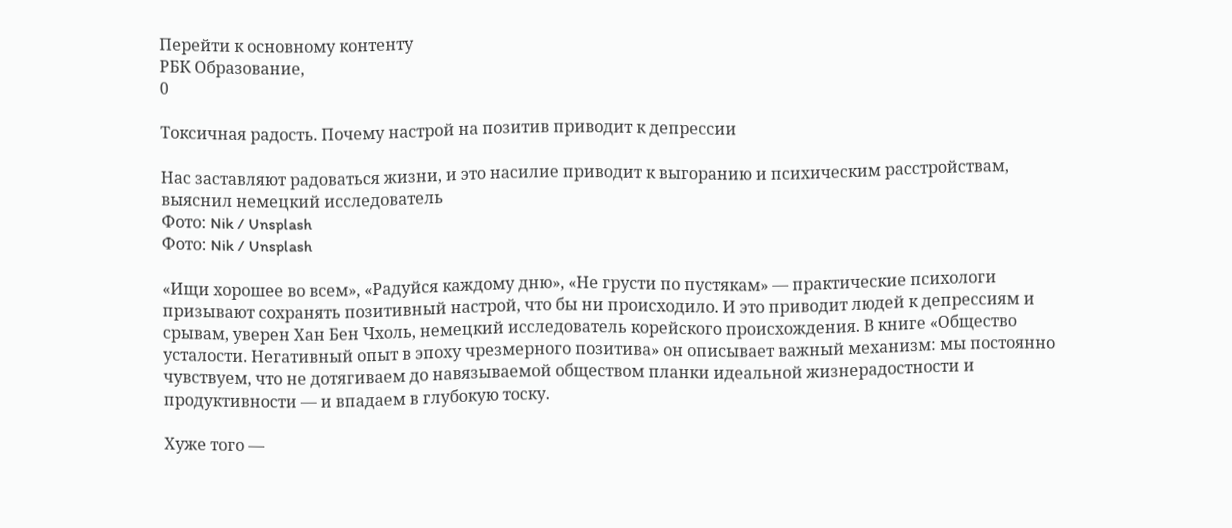Перейти к основному контенту
РБК Образование,
0

Токсичная радость. Почему настрой на позитив приводит к депрессии

Нас заставляют радоваться жизни, и это насилие приводит к выгоранию и психическим расстройствам, выяснил немецкий исследователь
Фото: Nik / Unsplash
Фото: Nik / Unsplash

«Ищи хорошее во всем», «Радуйся каждому дню», «Не грусти по пустякам» — практические психологи призывают сохранять позитивный настрой, что бы ни происходило. И это приводит людей к депрессиям и срывам, уверен Хан Бен Чхоль, немецкий исследователь корейского происхождения. В книге «Общество усталости. Негативный опыт в эпоху чрезмерного позитива» он описывает важный механизм: мы постоянно чувствуем, что не дотягиваем до навязываемой обществом планки идеальной жизнерадостности и продуктивности — и впадаем в глубокую тоску.

Хуже того —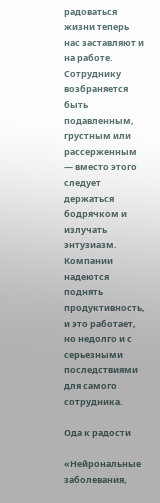радоваться жизни теперь нас заставляют и на работе. Сотруднику возбраняется быть подавленным, грустным или рассерженным — вместо этого следует держаться бодрячком и излучать энтузиазм. Компании надеются поднять продуктивность, и это работает, но недолго и с серьезными последствиями для самого сотрудника.

Ода к радости

«Нейрональные заболевания,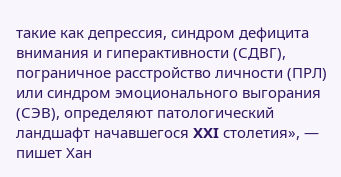такие как депрессия, синдром дефицита внимания и гиперактивности (СДВГ), пограничное расстройство личности (ПРЛ) или синдром эмоционального выгорания (СЭВ), определяют патологический ландшафт начавшегося XXI столетия», — пишет Хан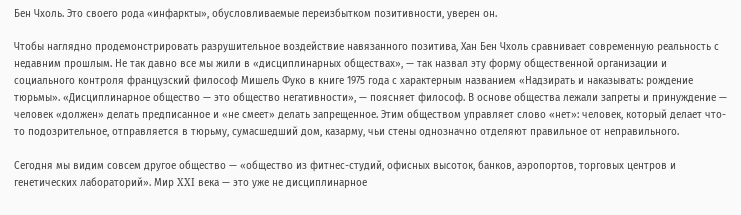Бен Чхоль. Это своего рода «инфаркты», обусловливаемые переизбытком позитивности, уверен он.

Чтобы наглядно продемонстрировать разрушительное воздействие навязанного позитива, Хан Бен Чхоль сравнивает современную реальность с недавним прошлым. Не так давно все мы жили в «дисциплинарных обществах», — так назвал эту форму общественной организации и социального контроля французский философ Мишель Фуко в книге 1975 года с характерным названием «Надзирать и наказывать: рождение тюрьмы». «Дисциплинарное общество — это общество негативности», — поясняет философ. В основе общества лежали запреты и принуждение — человек «должен» делать предписанное и «не смеет» делать запрещенное. Этим обществом управляет слово «нет»: человек, который делает что-то подозрительное, отправляется в тюрьму, сумасшедший дом, казарму, чьи стены однозначно отделяют правильное от неправильного.

Сегодня мы видим совсем другое общество — «общество из фитнес-студий, офисных высоток, банков, аэропортов, торговых центров и генетических лабораторий». Мир XXI века — это уже не дисциплинарное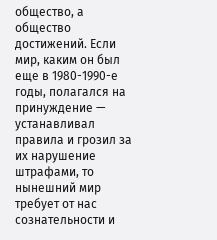общество, а общество достижений. Если мир, каким он был еще в 1980-1990-е годы, полагался на принуждение — устанавливал правила и грозил за их нарушение штрафами, то нынешний мир требует от нас сознательности и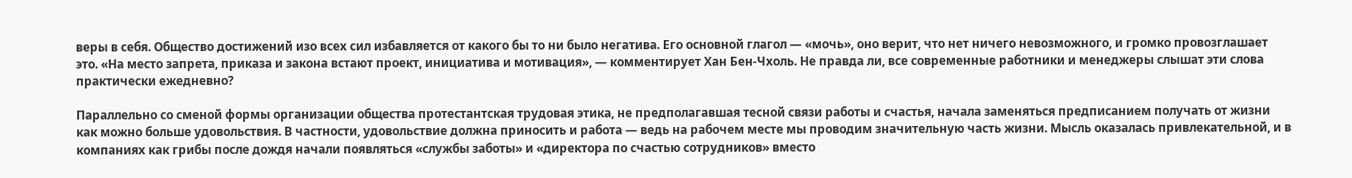веры в себя. Общество достижений изо всех сил избавляется от какого бы то ни было негатива. Его основной глагол — «мочь», оно верит, что нет ничего невозможного, и громко провозглашает это. «На место запрета, приказа и закона встают проект, инициатива и мотивация», — комментирует Хан Бен-Чхоль. Не правда ли, все современные работники и менеджеры слышат эти слова практически ежедневно?

Параллельно со сменой формы организации общества протестантская трудовая этика, не предполагавшая тесной связи работы и счастья, начала заменяться предписанием получать от жизни как можно больше удовольствия. В частности, удовольствие должна приносить и работа — ведь на рабочем месте мы проводим значительную часть жизни. Мысль оказалась привлекательной, и в компаниях как грибы после дождя начали появляться «службы заботы» и «директора по счастью сотрудников» вместо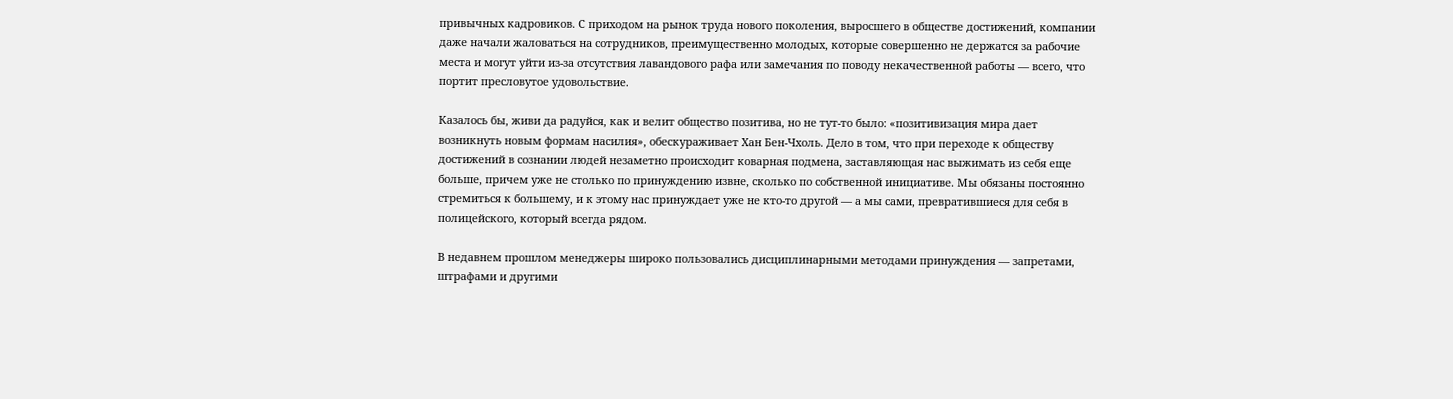привычных кадровиков. С приходом на рынок труда нового поколения, выросшего в обществе достижений, компании даже начали жаловаться на сотрудников, преимущественно молодых, которые совершенно не держатся за рабочие места и могут уйти из-за отсутствия лавандового рафа или замечания по поводу некачественной работы — всего, что портит пресловутое удовольствие.

Казалось бы, живи да радуйся, как и велит общество позитива, но не тут-то было: «позитивизация мира дает возникнуть новым формам насилия», обескураживает Хан Бен-Чхоль. Дело в том, что при переходе к обществу достижений в сознании людей незаметно происходит коварная подмена, заставляющая нас выжимать из себя еще больше, причем уже не столько по принуждению извне, сколько по собственной инициативе. Мы обязаны постоянно стремиться к большему, и к этому нас принуждает уже не кто-то другой — а мы сами, превратившиеся для себя в полицейского, который всегда рядом.

В недавнем прошлом менеджеры широко пользовались дисциплинарными методами принуждения — запретами, штрафами и другими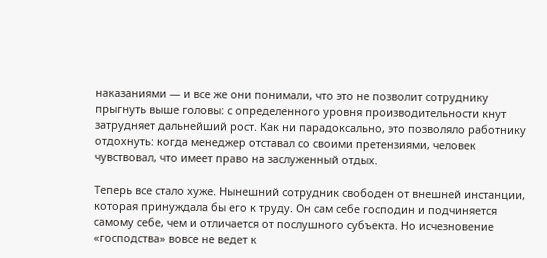наказаниями — и все же они понимали, что это не позволит сотруднику прыгнуть выше головы: с определенного уровня производительности кнут затрудняет дальнейший рост. Как ни парадоксально, это позволяло работнику отдохнуть: когда менеджер отставал со своими претензиями, человек чувствовал, что имеет право на заслуженный отдых.

Теперь все стало хуже. Нынешний сотрудник свободен от внешней инстанции, которая принуждала бы его к труду. Он сам себе господин и подчиняется самому себе, чем и отличается от послушного субъекта. Но исчезновение «господства» вовсе не ведет к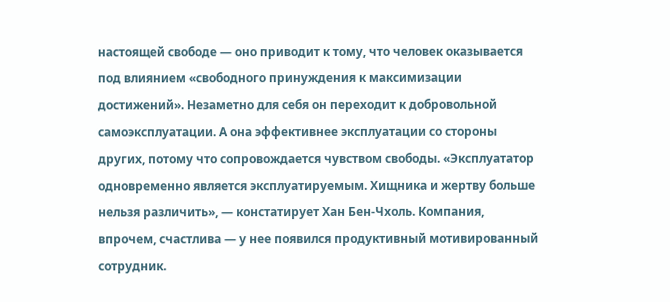настоящей свободе — оно приводит к тому, что человек оказывается под влиянием «свободного принуждения к максимизации достижений». Незаметно для себя он переходит к добровольной самоэксплуатации. А она эффективнее эксплуатации со стороны других, потому что сопровождается чувством свободы. «Эксплуататор одновременно является эксплуатируемым. Хищника и жертву больше нельзя различить», — констатирует Хан Бен-Чхоль. Компания, впрочем, счастлива — у нее появился продуктивный мотивированный сотрудник.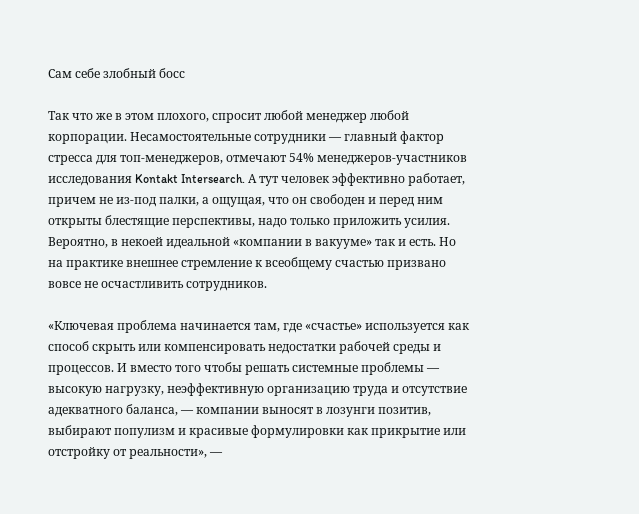Сам себе злобный босс

Так что же в этом плохого, спросит любой менеджер любой корпорации. Несамостоятельные сотрудники — главный фактор стресса для топ-менеджеров, отмечают 54% менеджеров-участников исследования Kontakt Intersearch. А тут человек эффективно работает, причем не из-под палки, а ощущая, что он свободен и перед ним открыты блестящие перспективы, надо только приложить усилия. Вероятно, в некоей идеальной «компании в вакууме» так и есть. Но на практике внешнее стремление к всеобщему счастью призвано вовсе не осчастливить сотрудников.

«Ключевая проблема начинается там, где «счастье» используется как способ скрыть или компенсировать недостатки рабочей среды и процессов. И вместо того чтобы решать системные проблемы — высокую нагрузку, неэффективную организацию труда и отсутствие адекватного баланса, — компании выносят в лозунги позитив, выбирают популизм и красивые формулировки как прикрытие или отстройку от реальности», —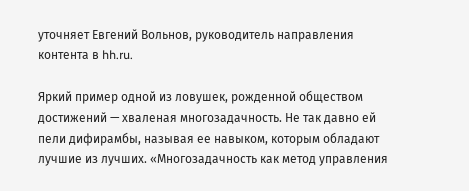уточняет Евгений Вольнов, руководитель направления контента в hh.ru.

Яркий пример одной из ловушек, рожденной обществом достижений — хваленая многозадачность. Не так давно ей пели дифирамбы, называя ее навыком, которым обладают лучшие из лучших. «Многозадачность как метод управления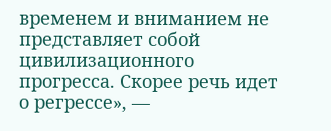временем и вниманием не представляет собой цивилизационного прогресса. Скорее речь идет о регрессе», —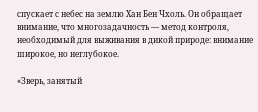спускает с небес на землю Хан Бен Чхоль. Он обращает внимание, что многозадачность — метод контроля, необходимый для выживания в дикой природе: внимание широкое, но неглубокое.

«Зверь, занятый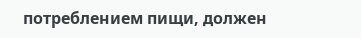потреблением пищи, должен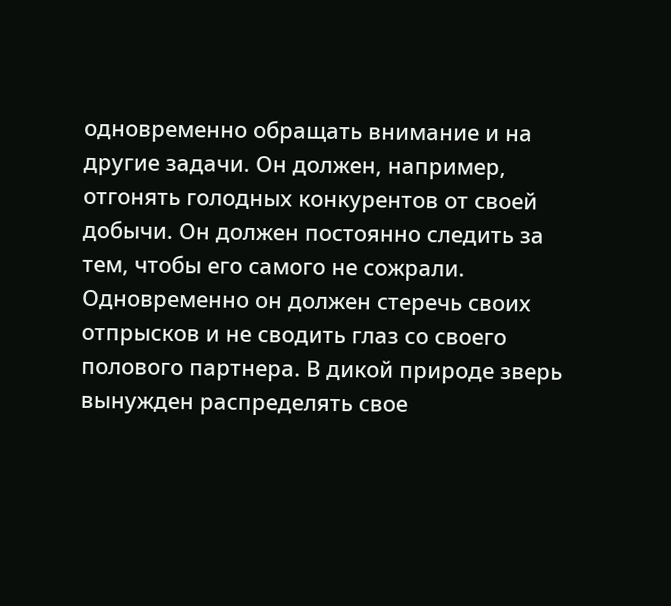одновременно обращать внимание и на другие задачи. Он должен, например, отгонять голодных конкурентов от своей добычи. Он должен постоянно следить за тем, чтобы его самого не сожрали. Одновременно он должен стеречь своих отпрысков и не сводить глаз со своего полового партнера. В дикой природе зверь вынужден распределять свое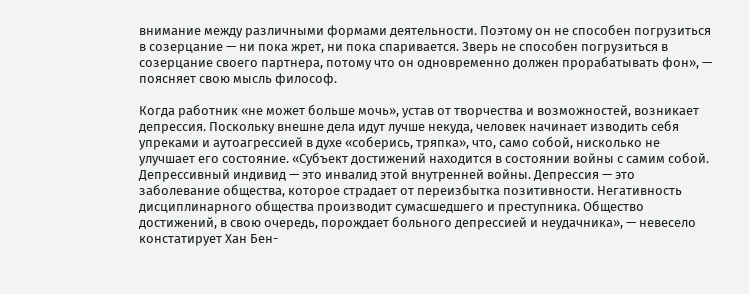внимание между различными формами деятельности. Поэтому он не способен погрузиться в созерцание — ни пока жрет, ни пока спаривается. Зверь не способен погрузиться в созерцание своего партнера, потому что он одновременно должен прорабатывать фон», — поясняет свою мысль философ.

Когда работник «не может больше мочь», устав от творчества и возможностей, возникает депрессия. Поскольку внешне дела идут лучше некуда, человек начинает изводить себя упреками и аутоагрессией в духе «соберись, тряпка», что, само собой, нисколько не улучшает его состояние. «Субъект достижений находится в состоянии войны с самим собой. Депрессивный индивид — это инвалид этой внутренней войны. Депрессия — это заболевание общества, которое страдает от переизбытка позитивности. Негативность дисциплинарного общества производит сумасшедшего и преступника. Общество достижений, в свою очередь, порождает больного депрессией и неудачника», — невесело констатирует Хан Бен-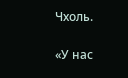Чхоль.

«У нас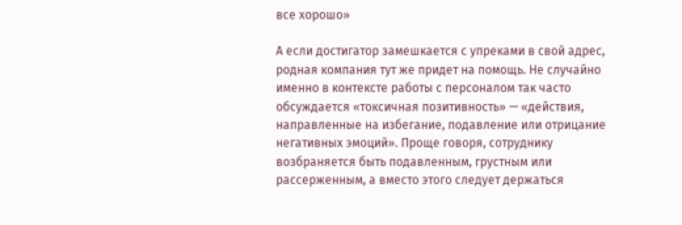все хорошо»

А если достигатор замешкается с упреками в свой адрес, родная компания тут же придет на помощь. Не случайно именно в контексте работы с персоналом так часто обсуждается «токсичная позитивность» — «действия, направленные на избегание, подавление или отрицание негативных эмоций». Проще говоря, сотруднику возбраняется быть подавленным, грустным или рассерженным, а вместо этого следует держаться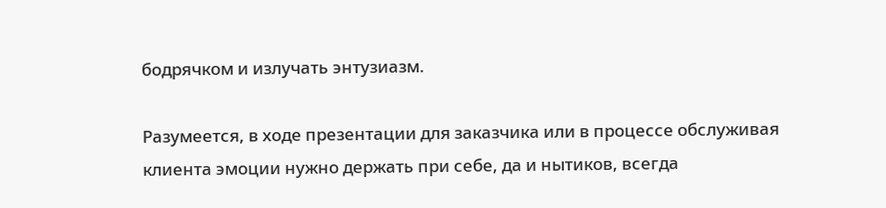бодрячком и излучать энтузиазм.

Разумеется, в ходе презентации для заказчика или в процессе обслуживая клиента эмоции нужно держать при себе, да и нытиков, всегда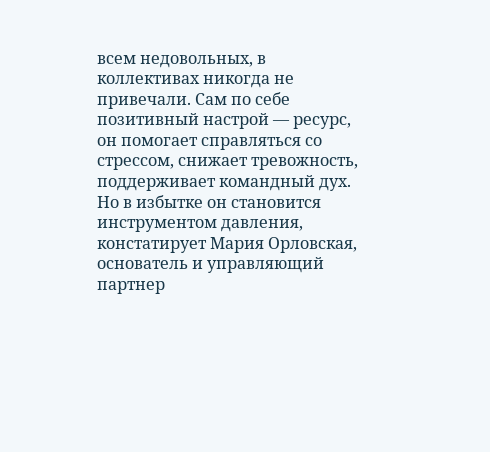всем недовольных, в коллективах никогда не привечали. Сам по себе позитивный настрой — ресурс, он помогает справляться со стрессом, снижает тревожность, поддерживает командный дух. Но в избытке он становится инструментом давления, констатирует Мария Орловская, основатель и управляющий партнер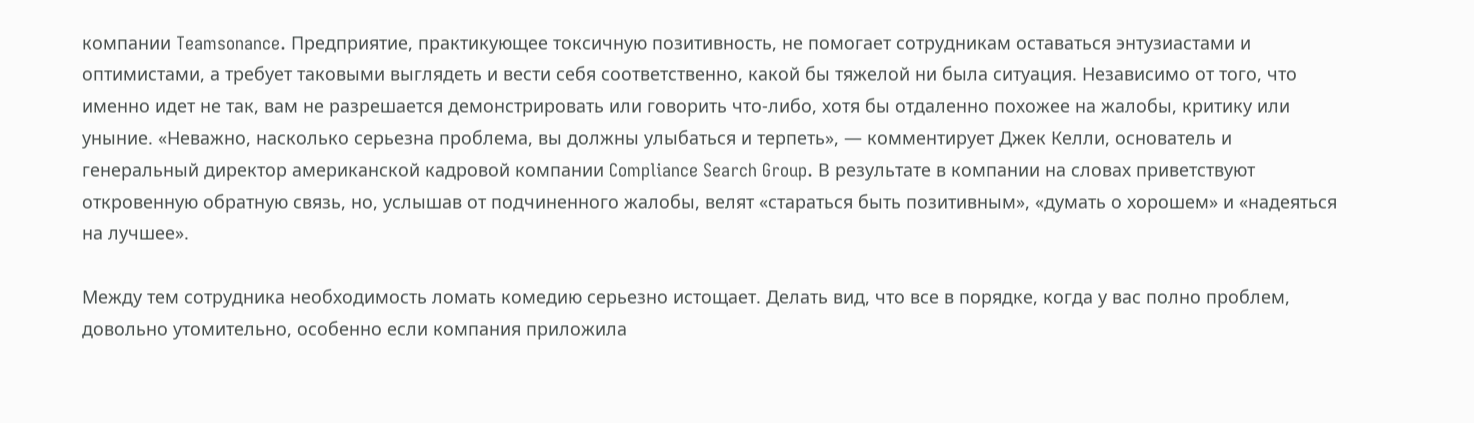компании Teamsonance. Предприятие, практикующее токсичную позитивность, не помогает сотрудникам оставаться энтузиастами и оптимистами, а требует таковыми выглядеть и вести себя соответственно, какой бы тяжелой ни была ситуация. Независимо от того, что именно идет не так, вам не разрешается демонстрировать или говорить что-либо, хотя бы отдаленно похожее на жалобы, критику или уныние. «Неважно, насколько серьезна проблема, вы должны улыбаться и терпеть», — комментирует Джек Келли, основатель и генеральный директор американской кадровой компании Compliance Search Group. В результате в компании на словах приветствуют откровенную обратную связь, но, услышав от подчиненного жалобы, велят «стараться быть позитивным», «думать о хорошем» и «надеяться на лучшее».

Между тем сотрудника необходимость ломать комедию серьезно истощает. Делать вид, что все в порядке, когда у вас полно проблем, довольно утомительно, особенно если компания приложила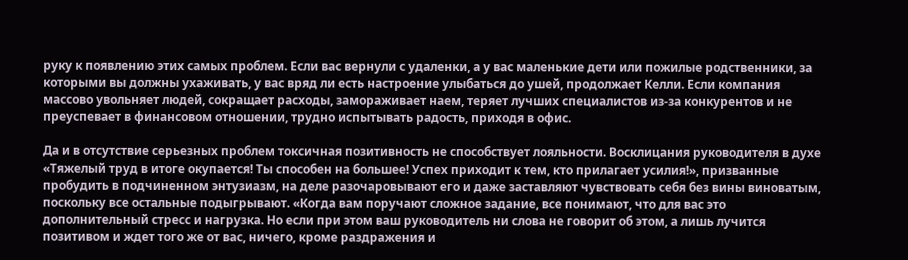руку к появлению этих самых проблем. Если вас вернули с удаленки, а у вас маленькие дети или пожилые родственники, за которыми вы должны ухаживать, у вас вряд ли есть настроение улыбаться до ушей, продолжает Келли. Если компания массово увольняет людей, сокращает расходы, замораживает наем, теряет лучших специалистов из-за конкурентов и не преуспевает в финансовом отношении, трудно испытывать радость, приходя в офис.

Да и в отсутствие серьезных проблем токсичная позитивность не способствует лояльности. Восклицания руководителя в духе «Тяжелый труд в итоге окупается! Ты способен на большее! Успех приходит к тем, кто прилагает усилия!», призванные пробудить в подчиненном энтузиазм, на деле разочаровывают его и даже заставляют чувствовать себя без вины виноватым, поскольку все остальные подыгрывают. «Когда вам поручают сложное задание, все понимают, что для вас это дополнительный стресс и нагрузка. Но если при этом ваш руководитель ни слова не говорит об этом, а лишь лучится позитивом и ждет того же от вас, ничего, кроме раздражения и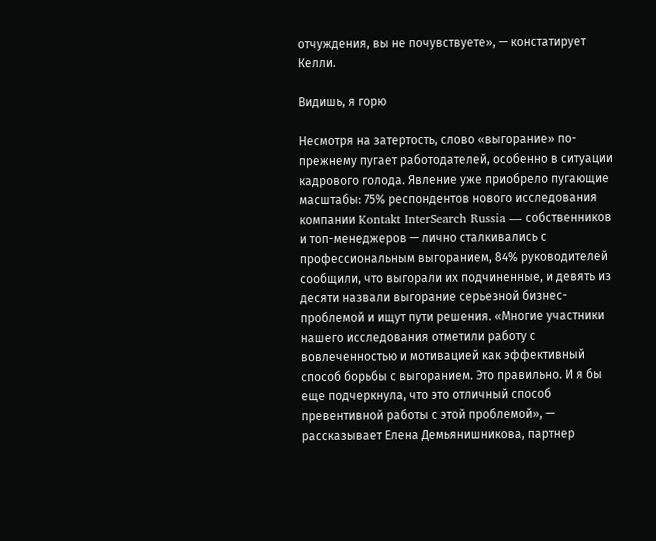отчуждения, вы не почувствуете», — констатирует Келли.

Видишь, я горю

Несмотря на затертость, слово «выгорание» по-прежнему пугает работодателей, особенно в ситуации кадрового голода. Явление уже приобрело пугающие масштабы: 75% респондентов нового исследования компании Kontakt InterSearch Russia — собственников и топ-менеджеров — лично сталкивались с профессиональным выгоранием, 84% руководителей сообщили, что выгорали их подчиненные, и девять из десяти назвали выгорание серьезной бизнес-проблемой и ищут пути решения. «Многие участники нашего исследования отметили работу с вовлеченностью и мотивацией как эффективный способ борьбы с выгоранием. Это правильно. И я бы еще подчеркнула, что это отличный способ превентивной работы с этой проблемой», — рассказывает Елена Демьянишникова, партнер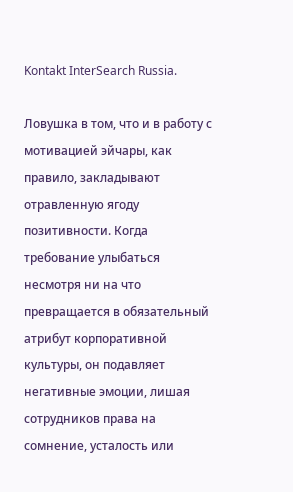Kontakt InterSearch Russia.

Ловушка в том, что и в работу с мотивацией эйчары, как правило, закладывают отравленную ягоду позитивности. Когда требование улыбаться несмотря ни на что превращается в обязательный атрибут корпоративной культуры, он подавляет негативные эмоции, лишая сотрудников права на сомнение, усталость или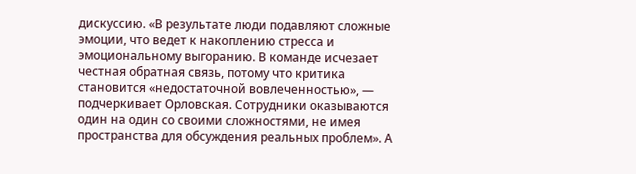дискуссию. «В результате люди подавляют сложные эмоции, что ведет к накоплению стресса и эмоциональному выгоранию. В команде исчезает честная обратная связь, потому что критика становится «недостаточной вовлеченностью», — подчеркивает Орловская. Сотрудники оказываются один на один со своими сложностями, не имея пространства для обсуждения реальных проблем». А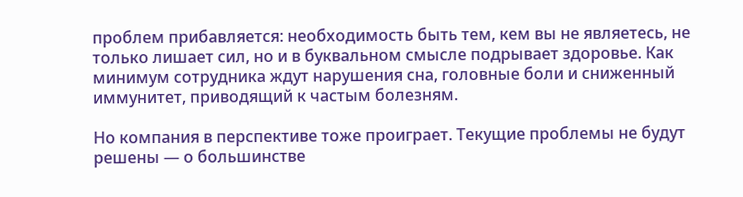проблем прибавляется: необходимость быть тем, кем вы не являетесь, не только лишает сил, но и в буквальном смысле подрывает здоровье. Как минимум сотрудника ждут нарушения сна, головные боли и сниженный иммунитет, приводящий к частым болезням.

Но компания в перспективе тоже проиграет. Текущие проблемы не будут решены — о большинстве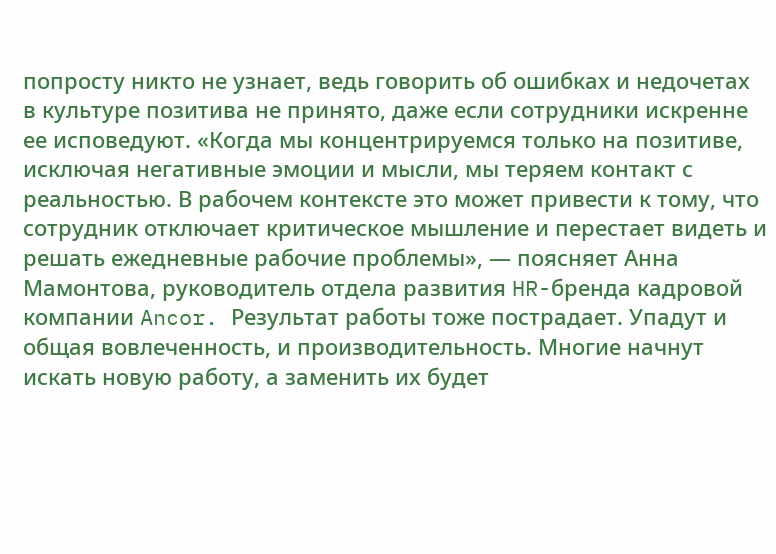попросту никто не узнает, ведь говорить об ошибках и недочетах в культуре позитива не принято, даже если сотрудники искренне ее исповедуют. «Когда мы концентрируемся только на позитиве, исключая негативные эмоции и мысли, мы теряем контакт с реальностью. В рабочем контексте это может привести к тому, что сотрудник отключает критическое мышление и перестает видеть и решать ежедневные рабочие проблемы», — поясняет Анна Мамонтова, руководитель отдела развития HR-бренда кадровой компании Ancor. Результат работы тоже пострадает. Упадут и общая вовлеченность, и производительность. Многие начнут искать новую работу, а заменить их будет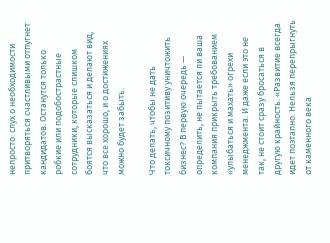непросто: слух о необходимости притворяться счастливыми отпугнет кандидатов. Останутся только робкие или подобострастные сотрудники, которые слишком боятся высказаться и делают вид, что все хорошо, и о достижениях можно будет забыть.

Что делать, чтобы не дать токсичному позитиву уничтожить бизнес? В первую очередь — определить, не пытается ли ваша компания прикрыть требованием «улыбаться и махать» огрехи менеджмента. И даже если это не так, не стоит сразу бросаться в другую крайность. «Развитие всегда идет поэтапно. Нельзя перепрыгнуть от каменного века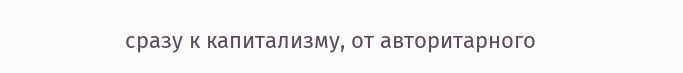сразу к капитализму, от авторитарного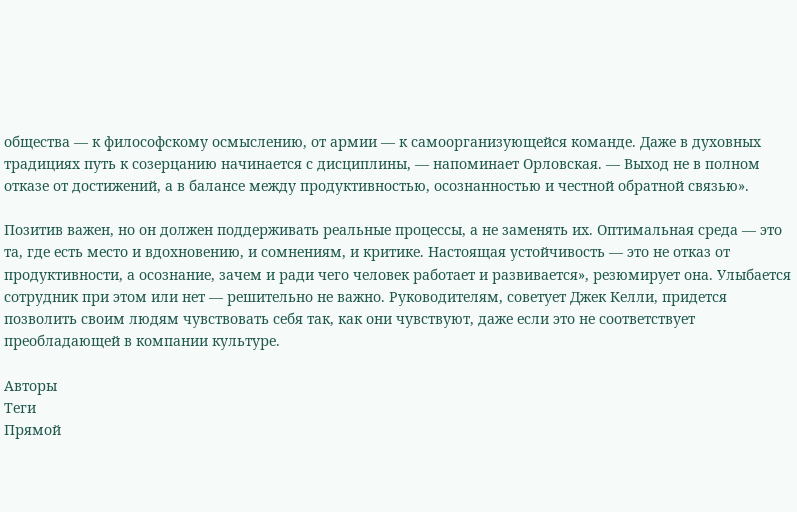общества — к философскому осмыслению, от армии — к самоорганизующейся команде. Даже в духовных традициях путь к созерцанию начинается с дисциплины, — напоминает Орловская. — Выход не в полном отказе от достижений, а в балансе между продуктивностью, осознанностью и честной обратной связью».

Позитив важен, но он должен поддерживать реальные процессы, а не заменять их. Оптимальная среда — это та, где есть место и вдохновению, и сомнениям, и критике. Настоящая устойчивость — это не отказ от продуктивности, а осознание, зачем и ради чего человек работает и развивается», резюмирует она. Улыбается сотрудник при этом или нет — решительно не важно. Руководителям, советует Джек Келли, придется позволить своим людям чувствовать себя так, как они чувствуют, даже если это не соответствует преобладающей в компании культуре.

Авторы
Теги
Прямой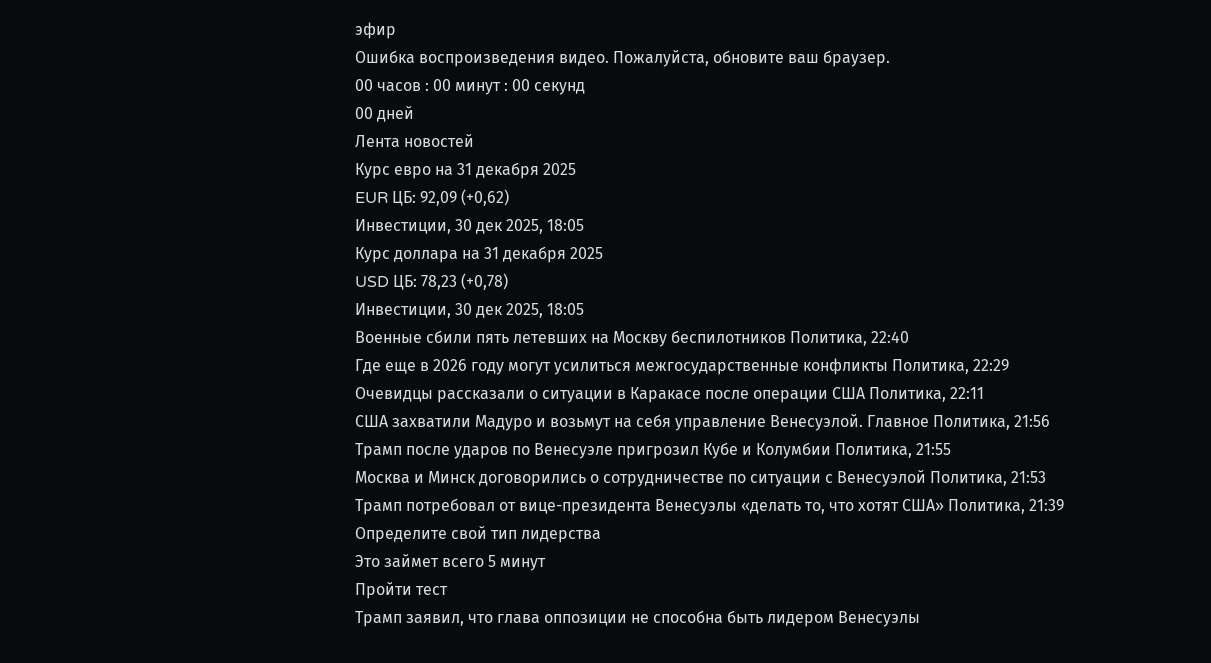эфир
Ошибка воспроизведения видео. Пожалуйста, обновите ваш браузер.
00 часов : 00 минут : 00 секунд
00 дней
Лента новостей
Курс евро на 31 декабря 2025
EUR ЦБ: 92,09 (+0,62)
Инвестиции, 30 дек 2025, 18:05
Курс доллара на 31 декабря 2025
USD ЦБ: 78,23 (+0,78)
Инвестиции, 30 дек 2025, 18:05
Военные сбили пять летевших на Москву беспилотников Политика, 22:40
Где еще в 2026 году могут усилиться межгосударственные конфликты Политика, 22:29
Очевидцы рассказали о ситуации в Каракасе после операции США Политика, 22:11
США захватили Мадуро и возьмут на себя управление Венесуэлой. Главное Политика, 21:56
Трамп после ударов по Венесуэле пригрозил Кубе и Колумбии Политика, 21:55
Москва и Минск договорились о сотрудничестве по ситуации с Венесуэлой Политика, 21:53
Трамп потребовал от вице-президента Венесуэлы «делать то, что хотят США» Политика, 21:39
Определите свой тип лидерства
Это займет всего 5 минут
Пройти тест
Трамп заявил, что глава оппозиции не способна быть лидером Венесуэлы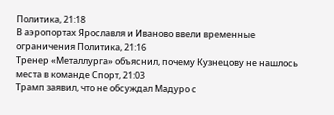Политика, 21:18
В аэропортах Ярославля и Иваново ввели временные ограничения Политика, 21:16
Тренер «Металлурга» объяснил, почему Кузнецову не нашлось места в команде Спорт, 21:03
Трамп заявил, что не обсуждал Мадуро с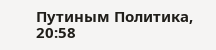Путиным Политика, 20:58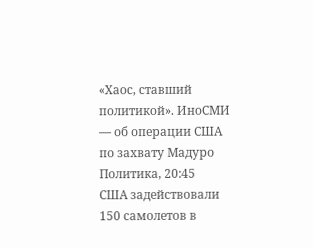«Хаос, ставший политикой». ИноСМИ — об операции США по захвату Мадуро Политика, 20:45
США задействовали 150 самолетов в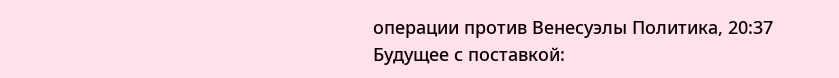операции против Венесуэлы Политика, 20:37
Будущее с поставкой: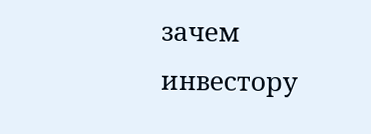зачем инвестору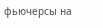фьючерсы на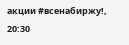акции #всенабиржу!, 20:30